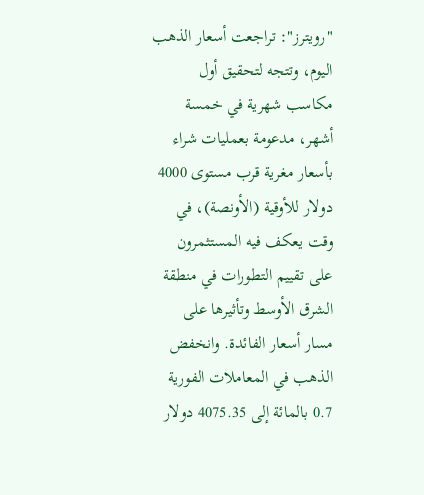"رويترز": تراجعت أسعار الذهب اليوم، وتتجه لتحقيق أول مكاسب شهرية في خمسة أشهر، مدعومة بعمليات شراء بأسعار مغرية قرب مستوى 4000 دولار للأوقية (الأونصة)، في وقت يعكف فيه المستثمرون على تقييم التطورات في منطقة الشرق الأوسط وتأثيرها على مسار أسعار الفائدة. وانخفض الذهب في المعاملات الفورية 0.7 بالمائة إلى 4075.35 دولار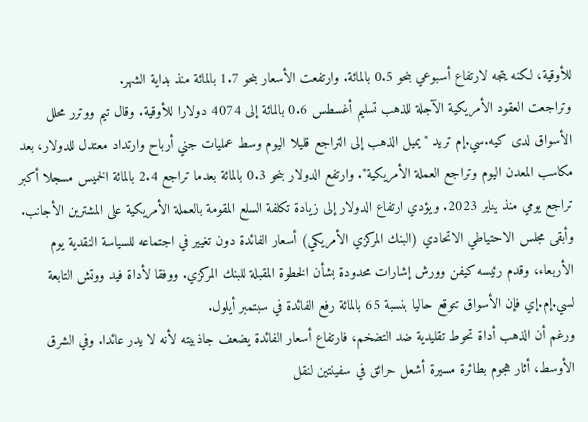للأوقية، لكنه يتجه لارتفاع أسبوعي بنحو 0.5 بالمائة. وارتفعت الأسعار بنحو 1.7 بالمائة منذ بداية الشهر.
وتراجعت العقود الأمريكية الآجلة للذهب تسليم أغسطس 0.6 بالمائة إلى 4074 دولارا للأوقية. وقال تيم ووترر محلل الأسواق لدى كيه.سي.إم تريد "يميل الذهب إلى التراجع قليلا اليوم وسط عمليات جني أرباح وارتداد معتدل للدولار، بعد مكاسب المعدن اليوم وتراجع العملة الأمريكية". وارتفع الدولار بنحو 0.3 بالمائة بعدما تراجع 2.4 بالمائة الخميس مسجلا أكبر تراجع يومي منذ يناير 2023. ويؤدي ارتفاع الدولار إلى زيادة تكلفة السلع المقومة بالعملة الأمريكية على المشترين الأجانب.
وأبقى مجلس الاحتياطي الاتحادي (البنك المركزي الأمريكي) أسعار الفائدة دون تغيير في اجتماعه للسياسة النقدية يوم الأربعاء، وقدم رئيسه كيفن وورش إشارات محدودة بشأن الخطوة المقبلة للبنك المركزي. ووفقا لأداة فيد ووتش التابعة لسي.إم.إي فإن الأسواق تتوقع حاليا بنسبة 65 بالمائة رفع الفائدة في سبتمبر أيلول.
ورغم أن الذهب أداة تحوط تقليدية ضد التضخم، فارتفاع أسعار الفائدة يضعف جاذبيته لأنه لا يدر عائدا. وفي الشرق الأوسط، أثار هجوم بطائرة مسيرة أشعل حرائق في سفينتين لنقل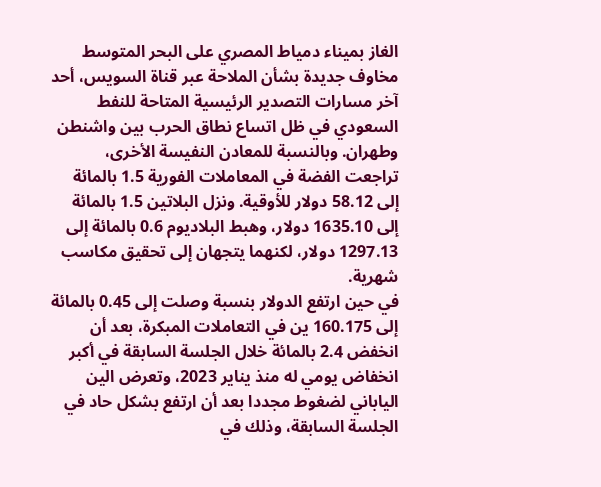الغاز بميناء دمياط المصري على البحر المتوسط مخاوف جديدة بشأن الملاحة عبر قناة السويس، أحد آخر مسارات التصدير الرئيسية المتاحة للنفط السعودي في ظل اتساع نطاق الحرب بين واشنطن وطهران. وبالنسبة للمعادن النفيسة الأخرى، تراجعت الفضة في المعاملات الفورية 1.5 بالمائة إلى 58.12 دولار للأوقية. ونزل البلاتين 1.5 بالمائة إلى 1635.10 دولار، وهبط البلاديوم 0.6 بالمائة إلى 1297.13 دولار، لكنهما يتجهان إلى تحقيق مكاسب شهرية.
في حين ارتفع الدولار بنسبة وصلت إلى 0.45 بالمائة إلى 160.175 ين في التعاملات المبكرة، بعد أن انخفض 2.4 بالمائة خلال الجلسة السابقة في أكبر انخفاض يومي له منذ يناير 2023، وتعرض الين الياباني لضغوط مجددا بعد أن ارتفع بشكل حاد في الجلسة السابقة، وذلك في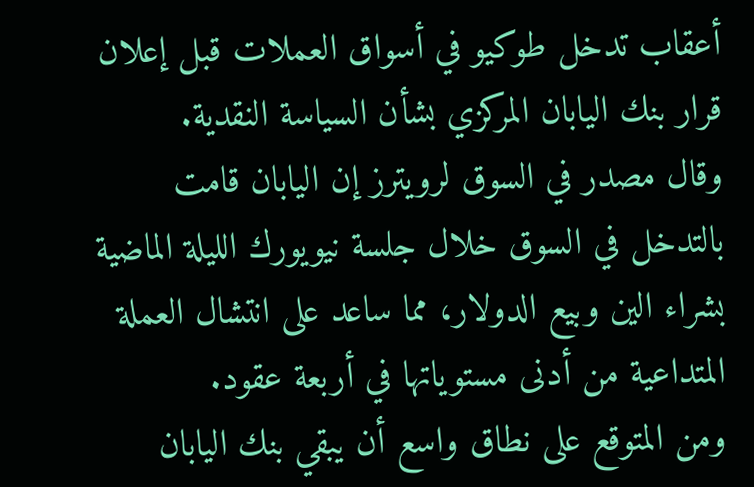أعقاب تدخل طوكيو في أسواق العملات قبل إعلان قرار بنك اليابان المركزي بشأن السياسة النقدية.
وقال مصدر في السوق لرويترز إن اليابان قامت بالتدخل في السوق خلال جلسة نيويورك الليلة الماضية بشراء الين وبيع الدولار، مما ساعد على انتشال العملة المتداعية من أدنى مستوياتها في أربعة عقود.
ومن المتوقع على نطاق واسع أن يبقي بنك اليابان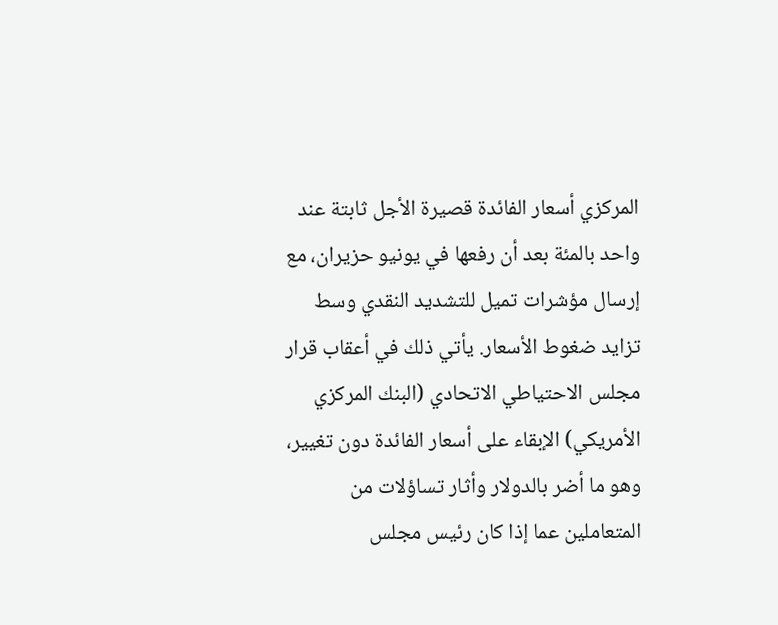المركزي أسعار الفائدة قصيرة الأجل ثابتة عند واحد بالمئة بعد أن رفعها في يونيو حزيران، مع إرسال مؤشرات تميل للتشديد النقدي وسط تزايد ضغوط الأسعار. يأتي ذلك في أعقاب قرار مجلس الاحتياطي الاتحادي (البنك المركزي الأمريكي) الإبقاء على أسعار الفائدة دون تغيير، وهو ما أضر بالدولار وأثار تساؤلات من المتعاملين عما إذا كان رئيس مجلس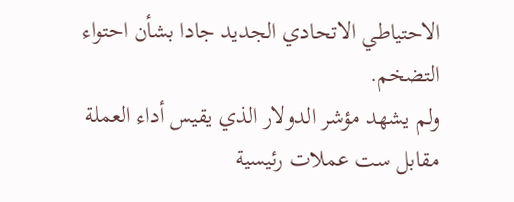الاحتياطي الاتحادي الجديد جادا بشأن احتواء التضخم.
ولم يشهد مؤشر الدولار الذي يقيس أداء العملة مقابل ست عملات رئيسية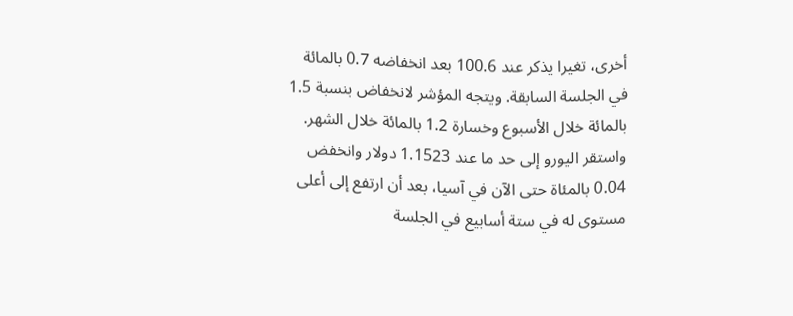أخرى، تغيرا يذكر عند 100.6 بعد انخفاضه 0.7 بالمائة في الجلسة السابقة. ويتجه المؤشر لانخفاض بنسبة 1.5 بالمائة خلال الأسبوع وخسارة 1.2 بالمائة خلال الشهر.
واستقر اليورو إلى حد ما عند 1.1523 دولار وانخفض 0.04 بالمئاة حتى الآن في آسيا، بعد أن ارتفع إلى أعلى مستوى له في ستة أسابيع في الجلسة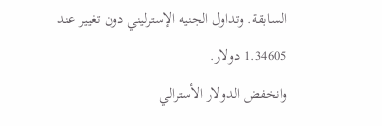السابقة. وتداول الجنيه الإسترليني دون تغيير عند 1.34605 دولار.
وانخفض الدولار الأسترالي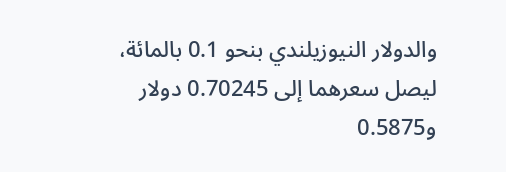والدولار النيوزيلندي بنحو 0.1 بالمائة، ليصل سعرهما إلى 0.70245 دولار و0.5875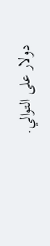دولار على التوالي.